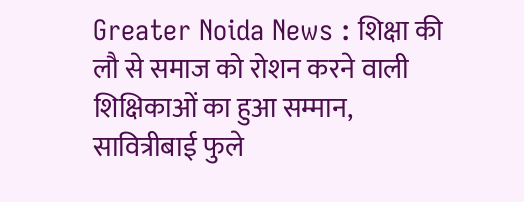Greater Noida News : शिक्षा की लौ से समाज को रोशन करने वाली शिक्षिकाओं का हुआ सम्मान, सावित्रीबाई फुले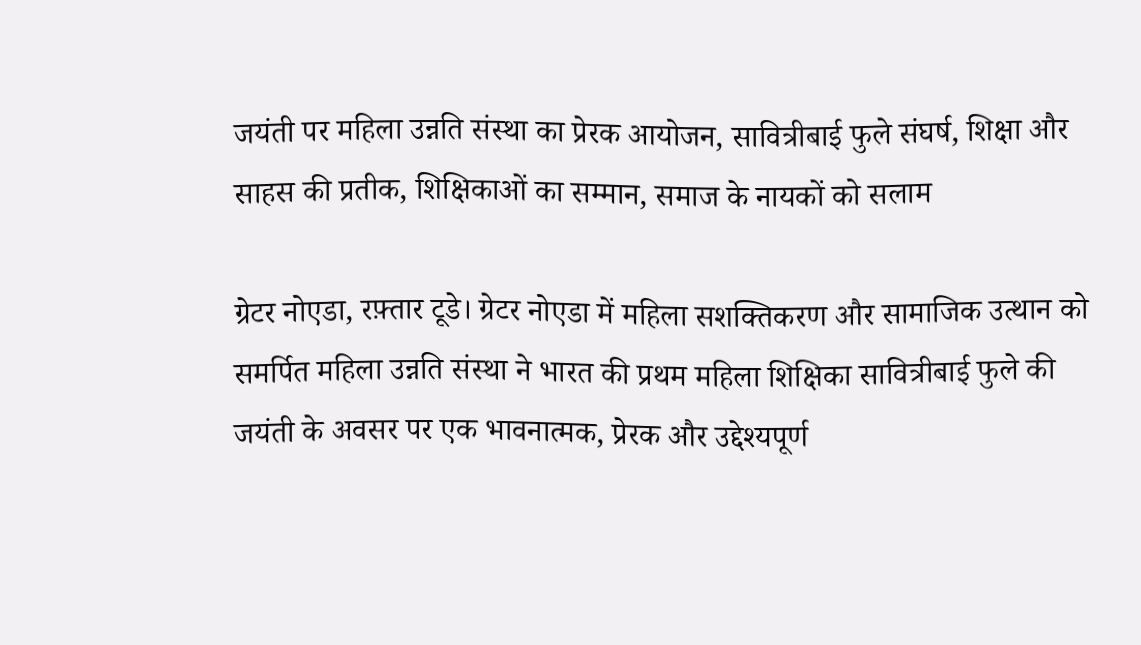जयंती पर महिला उन्नति संस्था का प्रेरक आयोजन, सावित्रीबाई फुले संघर्ष, शिक्षा और साहस की प्रतीक, शिक्षिकाओं का सम्मान, समाज के नायकों को सलाम

ग्रेटर नोएडा, रफ़्तार टूडे। ग्रेटर नोएडा में महिला सशक्तिकरण और सामाजिक उत्थान को समर्पित महिला उन्नति संस्था ने भारत की प्रथम महिला शिक्षिका सावित्रीबाई फुले की जयंती के अवसर पर एक भावनात्मक, प्रेरक और उद्देश्यपूर्ण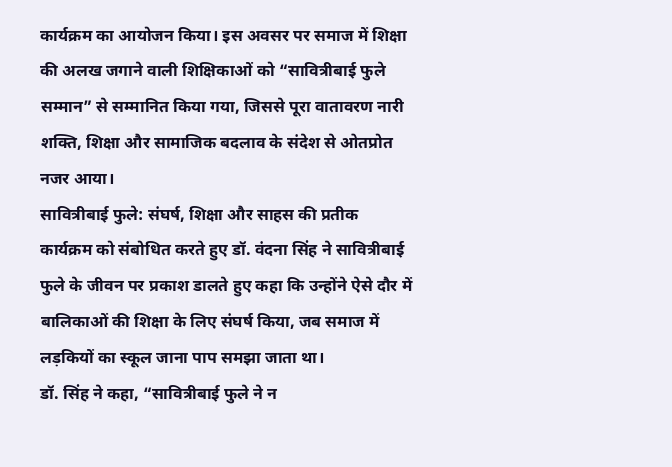कार्यक्रम का आयोजन किया। इस अवसर पर समाज में शिक्षा की अलख जगाने वाली शिक्षिकाओं को “सावित्रीबाई फुले सम्मान” से सम्मानित किया गया, जिससे पूरा वातावरण नारी शक्ति, शिक्षा और सामाजिक बदलाव के संदेश से ओतप्रोत नजर आया।
सावित्रीबाई फुले: संघर्ष, शिक्षा और साहस की प्रतीक
कार्यक्रम को संबोधित करते हुए डॉ. वंदना सिंह ने सावित्रीबाई फुले के जीवन पर प्रकाश डालते हुए कहा कि उन्होंने ऐसे दौर में बालिकाओं की शिक्षा के लिए संघर्ष किया, जब समाज में लड़कियों का स्कूल जाना पाप समझा जाता था।
डॉ. सिंह ने कहा, “सावित्रीबाई फुले ने न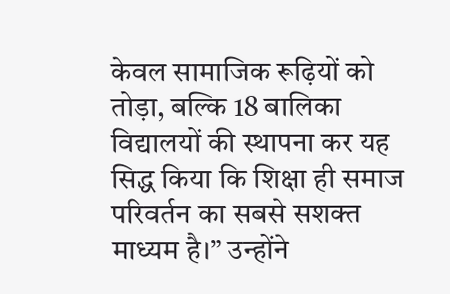केवल सामाजिक रूढ़ियों को तोड़ा, बल्कि 18 बालिका विद्यालयों की स्थापना कर यह सिद्ध किया कि शिक्षा ही समाज परिवर्तन का सबसे सशक्त माध्यम है।” उन्होंने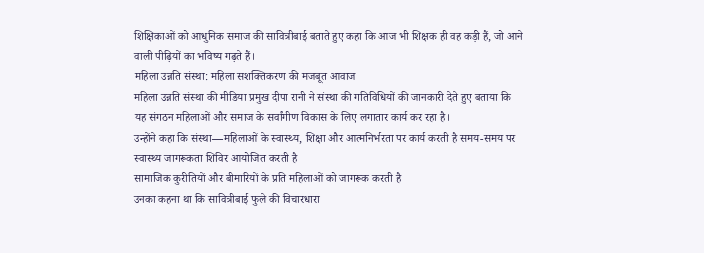शिक्षिकाओं को आधुनिक समाज की सावित्रीबाई बताते हुए कहा कि आज भी शिक्षक ही वह कड़ी हैं, जो आने वाली पीढ़ियों का भविष्य गढ़ते हैं।
महिला उन्नति संस्था: महिला सशक्तिकरण की मजबूत आवाज
महिला उन्नति संस्था की मीडिया प्रमुख दीपा रानी ने संस्था की गतिविधियों की जानकारी देते हुए बताया कि यह संगठन महिलाओं और समाज के सर्वांगीण विकास के लिए लगातार कार्य कर रहा है।
उन्होंने कहा कि संस्था—महिलाओं के स्वास्थ्य, शिक्षा और आत्मनिर्भरता पर कार्य करती है समय-समय पर स्वास्थ्य जागरूकता शिविर आयोजित करती है
सामाजिक कुरीतियों और बीमारियों के प्रति महिलाओं को जागरूक करती है
उनका कहना था कि सावित्रीबाई फुले की विचारधारा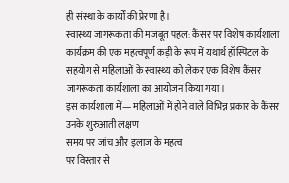ही संस्था के कार्यों की प्रेरणा है।
स्वास्थ्य जागरूकता की मजबूत पहल: कैंसर पर विशेष कार्यशाला
कार्यक्रम की एक महत्वपूर्ण कड़ी के रूप में यथार्थ हॉस्पिटल के सहयोग से महिलाओं के स्वास्थ्य को लेकर एक विशेष कैंसर जागरूकता कार्यशाला का आयोजन किया गया।
इस कार्यशाला में— महिलाओं में होने वाले विभिन्न प्रकार के कैंसर
उनके शुरुआती लक्षण
समय पर जांच और इलाज के महत्व
पर विस्तार से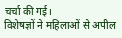चर्चा की गई।
विशेषज्ञों ने महिलाओं से अपील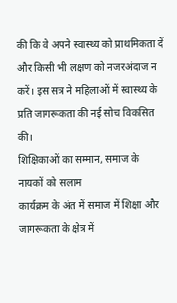की कि वे अपने स्वास्थ्य को प्राथमिकता दें और किसी भी लक्षण को नजरअंदाज न करें। इस सत्र ने महिलाओं में स्वास्थ्य के प्रति जागरूकता की नई सोच विकसित की।
शिक्षिकाओं का सम्मान, समाज के नायकों को सलाम
कार्यक्रम के अंत में समाज में शिक्षा और जागरूकता के क्षेत्र में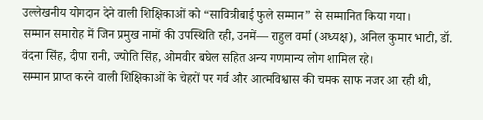उल्लेखनीय योगदान देने वाली शिक्षिकाओं को “सावित्रीबाई फुले सम्मान” से सम्मानित किया गया।
सम्मान समारोह में जिन प्रमुख नामों की उपस्थिति रही, उनमें— राहुल वर्मा (अध्यक्ष), अनिल कुमार भाटी, डॉ. वंदना सिंह, दीपा रानी, ज्योति सिंह, ओमवीर बघेल सहित अन्य गणमान्य लोग शामिल रहे।
सम्मान प्राप्त करने वाली शिक्षिकाओं के चेहरों पर गर्व और आत्मविश्वास की चमक साफ नजर आ रही थी,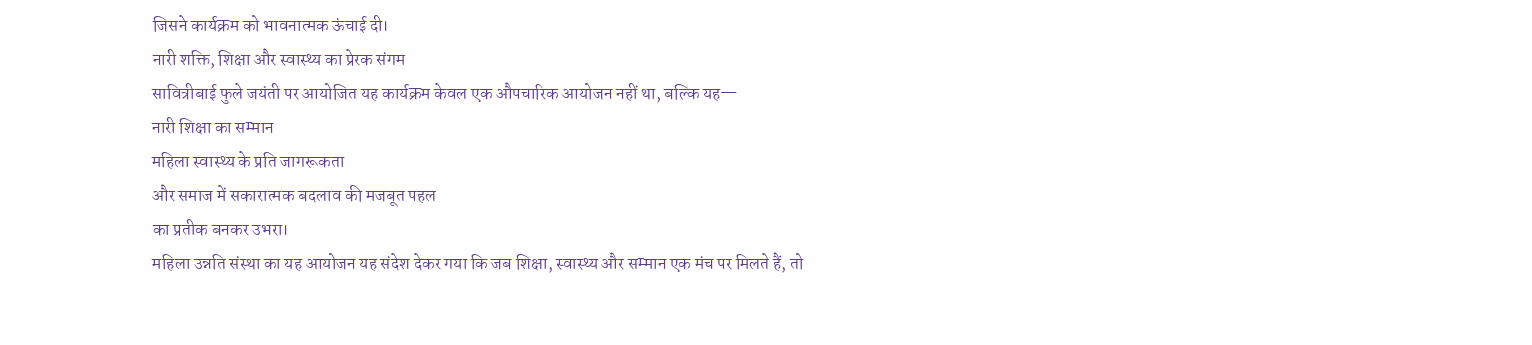जिसने कार्यक्रम को भावनात्मक ऊंचाई दी।
नारी शक्ति, शिक्षा और स्वास्थ्य का प्रेरक संगम
सावित्रीबाई फुले जयंती पर आयोजित यह कार्यक्रम केवल एक औपचारिक आयोजन नहीं था, बल्कि यह—
नारी शिक्षा का सम्मान
महिला स्वास्थ्य के प्रति जागरूकता
और समाज में सकारात्मक बदलाव की मजबूत पहल
का प्रतीक बनकर उभरा।
महिला उन्नति संस्था का यह आयोजन यह संदेश देकर गया कि जब शिक्षा, स्वास्थ्य और सम्मान एक मंच पर मिलते हैं, तो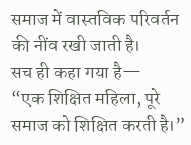समाज में वास्तविक परिवर्तन की नींव रखी जाती है।
सच ही कहा गया है—
“एक शिक्षित महिला, पूरे समाज को शिक्षित करती है।”